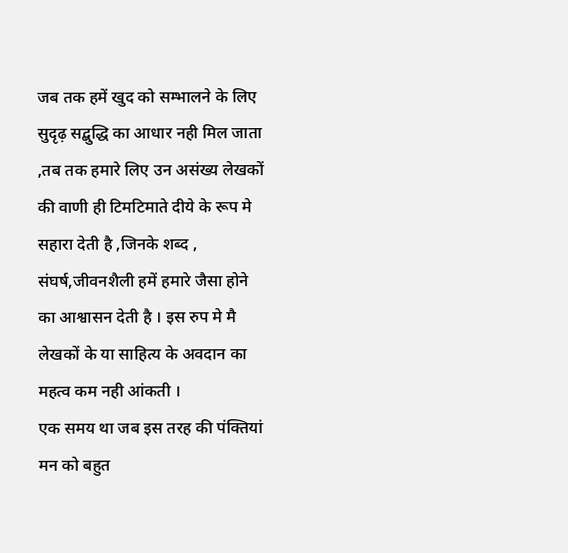जब तक हमें खुद को सम्भालने के लिए सुदृढ़ सद्बुद्धि का आधार नही मिल जाता ,तब तक हमारे लिए उन असंख्य लेखकों की वाणी ही टिमटिमाते दीये के रूप मे सहारा देती है ,जिनके शब्द , संघर्ष,जीवनशैली हमें हमारे जैसा होने का आश्वासन देती है । इस रुप मे मै लेखकों के या साहित्य के अवदान का महत्व कम नही आंकती ।
एक समय था जब इस तरह की पंक्तियां मन को बहुत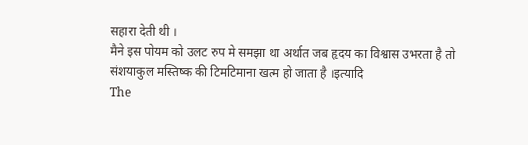सहारा देती थी ।
मैने इस पोयम को उलट रुप मे समझा था अर्थात जब हृदय का विश्वास उभरता है तो संशयाकुल मस्तिष्क की टिमटिमाना खत्म हो जाता है ।इत्यादि
The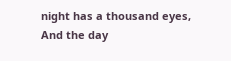night has a thousand eyes,
And the day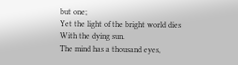but one;
Yet the light of the bright world dies
With the dying sun.
The mind has a thousand eyes,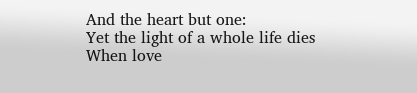And the heart but one:
Yet the light of a whole life dies
When love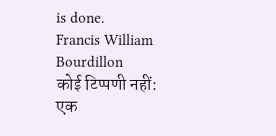is done.
Francis William Bourdillon
कोई टिप्पणी नहीं:
एक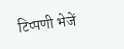टिप्पणी भेजें